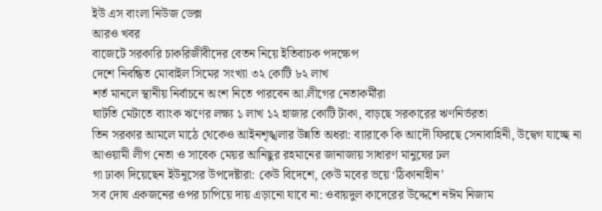ইউ এস বাংলা নিউজ ডেক্স
আরও খবর
বাজেটে সরকারি চাকরিজীবীদের বেতন নিয়ে ইতিবাচক পদক্ষেপ
দেশে নিবন্ধিত মোবাইল সিমের সংখ্যা ৩২ কোটি ৮২ লাখ
শর্ত মানলে স্থানীয় নির্বাচনে অংশ নিতে পারবেন আ.লীগের নেতাকর্মীরা
ঘাটতি মেটাতে ব্যাংক ঋণের লক্ষ্য ১ লাখ ১২ হাজার কোটি টাকা, বাড়ছে সরকারের ঋণনির্ভরতা
তিন সরকার আমলে মাঠে থেকেও আইনশৃঙ্খলার উন্নতি অধরা: ব্যারাকে কি আদৌ ফিরছে সেনাবাহিনী, উদ্বেগ যাচ্ছে না
আওয়ামী লীগ নেতা ও সাবেক মেয়র আনিছুর রহমানের জানাজায় সাধারণ মানুষের ঢল
গা ঢাকা দিয়েছেন ইউনূসের উপদেষ্টারা: কেউ বিদেশে, কেউ মবের ভয়ে ‘ঠিকানাহীন’
সব দোষ একজনের ওপর চাপিয়ে দায় এড়ানো যাবে না: ওবায়দুল কাদেরের উদ্দেশে নঈম নিজাম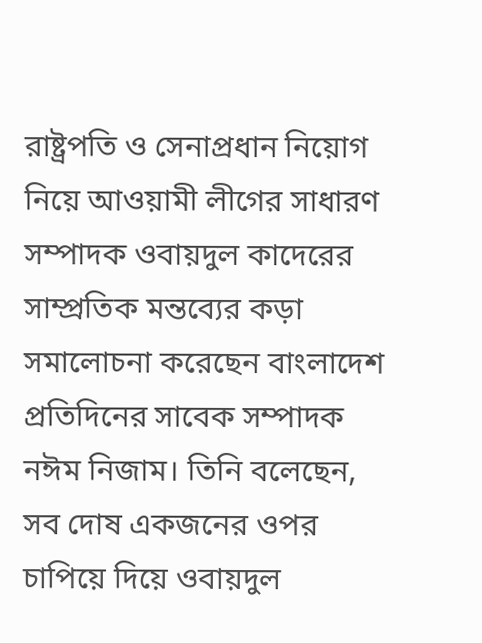রাষ্ট্রপতি ও সেনাপ্রধান নিয়োগ নিয়ে আওয়ামী লীগের সাধারণ সম্পাদক ওবায়দুল কাদেরের
সাম্প্রতিক মন্তব্যের কড়া সমালোচনা করেছেন বাংলাদেশ প্রতিদিনের সাবেক সম্পাদক
নঈম নিজাম। তিনি বলেছেন, সব দোষ একজনের ওপর চাপিয়ে দিয়ে ওবায়দুল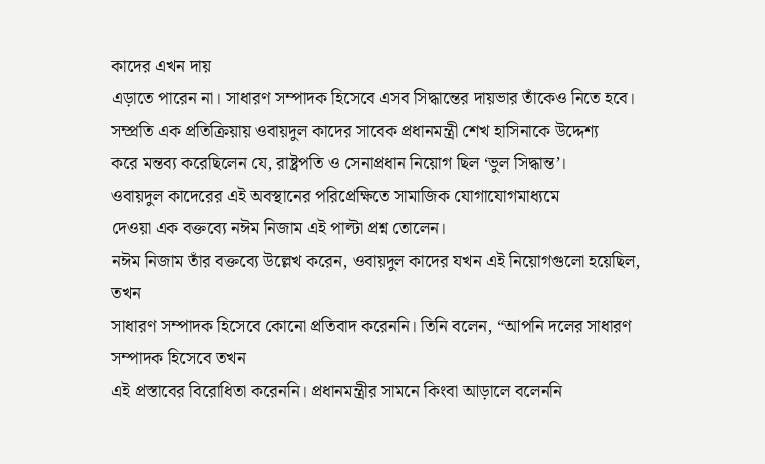কাদের এখন দায়
এড়াতে পারেন না। সাধারণ সম্পাদক হিসেবে এসব সিদ্ধান্তের দায়ভার তাঁকেও নিতে হবে।
সম্প্রতি এক প্রতিক্রিয়ায় ওবায়দুল কাদের সাবেক প্রধানমন্ত্রী শেখ হাসিনাকে উদ্দেশ্য
করে মন্তব্য করেছিলেন যে, রাষ্ট্রপতি ও সেনাপ্রধান নিয়োগ ছিল ‘ভুল সিদ্ধান্ত’।
ওবায়দুল কাদেরের এই অবস্থানের পরিপ্রেক্ষিতে সামাজিক যোগাযোগমাধ্যমে
দেওয়া এক বক্তব্যে নঈম নিজাম এই পাল্টা প্রশ্ন তোলেন।
নঈম নিজাম তাঁর বক্তব্যে উল্লেখ করেন, ওবায়দুল কাদের যখন এই নিয়োগগুলো হয়েছিল, তখন
সাধারণ সম্পাদক হিসেবে কোনো প্রতিবাদ করেননি। তিনি বলেন, “আপনি দলের সাধারণ
সম্পাদক হিসেবে তখন
এই প্রস্তাবের বিরোধিতা করেননি। প্রধানমন্ত্রীর সামনে কিংবা আড়ালে বলেননি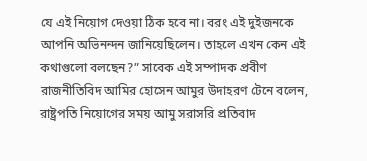যে এই নিয়োগ দেওয়া ঠিক হবে না। বরং এই দুইজনকে আপনি অভিনন্দন জানিয়েছিলেন। তাহলে এখন কেন এই কথাগুলো বলছেন?” সাবেক এই সম্পাদক প্রবীণ রাজনীতিবিদ আমির হোসেন আমুর উদাহরণ টেনে বলেন, রাষ্ট্রপতি নিয়োগের সময় আমু সরাসরি প্রতিবাদ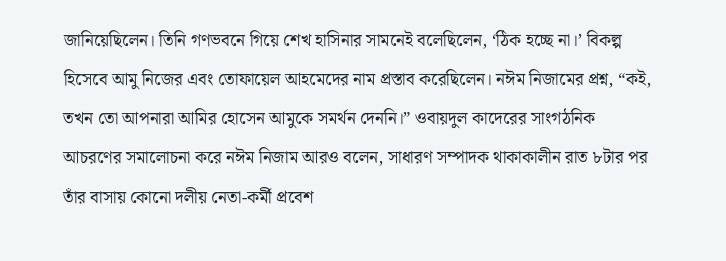জানিয়েছিলেন। তিনি গণভবনে গিয়ে শেখ হাসিনার সামনেই বলেছিলেন, ‘ঠিক হচ্ছে না।’ বিকল্প হিসেবে আমু নিজের এবং তোফায়েল আহমেদের নাম প্রস্তাব করেছিলেন। নঈম নিজামের প্রশ্ন, “কই, তখন তো আপনারা আমির হোসেন আমুকে সমর্থন দেননি।” ওবায়দুল কাদেরের সাংগঠনিক আচরণের সমালোচনা করে নঈম নিজাম আরও বলেন, সাধারণ সম্পাদক থাকাকালীন রাত ৮টার পর তাঁর বাসায় কোনো দলীয় নেতা-কর্মী প্রবেশ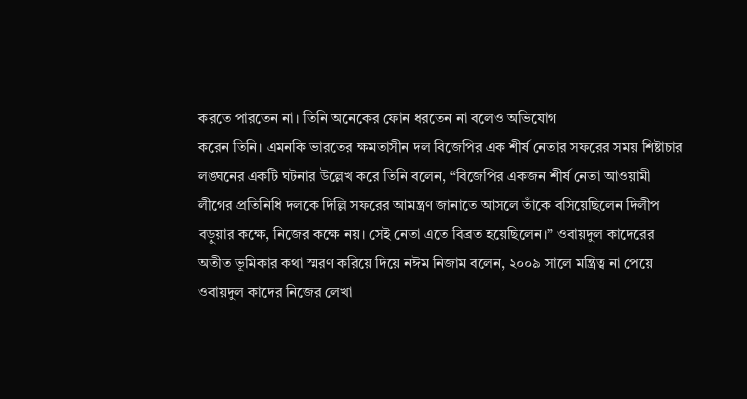করতে পারতেন না। তিনি অনেকের ফোন ধরতেন না বলেও অভিযোগ
করেন তিনি। এমনকি ভারতের ক্ষমতাসীন দল বিজেপির এক শীর্ষ নেতার সফরের সময় শিষ্টাচার লঙ্ঘনের একটি ঘটনার উল্লেখ করে তিনি বলেন, “বিজেপির একজন শীর্ষ নেতা আওয়ামী লীগের প্রতিনিধি দলকে দিল্লি সফরের আমন্ত্রণ জানাতে আসলে তাঁকে বসিয়েছিলেন দিলীপ বড়ুয়ার কক্ষে, নিজের কক্ষে নয়। সেই নেতা এতে বিব্রত হয়েছিলেন।” ওবায়দুল কাদেরের অতীত ভূমিকার কথা স্মরণ করিয়ে দিয়ে নঈম নিজাম বলেন, ২০০৯ সালে মন্ত্রিত্ব না পেয়ে ওবায়দুল কাদের নিজের লেখা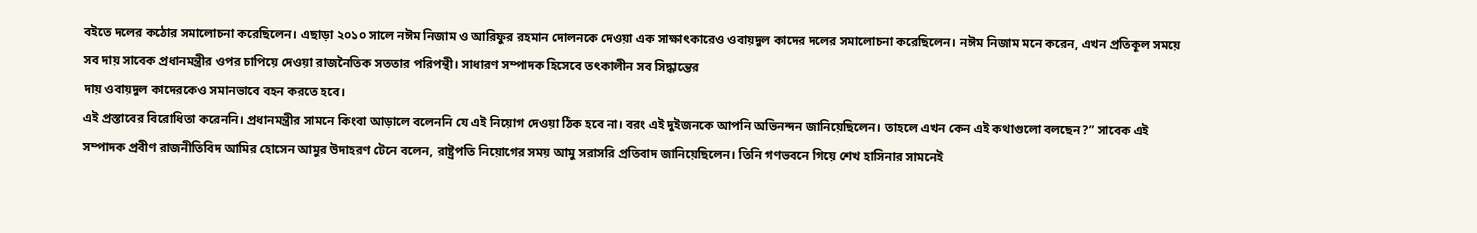বইতে দলের কঠোর সমালোচনা করেছিলেন। এছাড়া ২০১০ সালে নঈম নিজাম ও আরিফুর রহমান দোলনকে দেওয়া এক সাক্ষাৎকারেও ওবায়দুল কাদের দলের সমালোচনা করেছিলেন। নঈম নিজাম মনে করেন, এখন প্রতিকূল সময়ে সব দায় সাবেক প্রধানমন্ত্রীর ওপর চাপিয়ে দেওয়া রাজনৈতিক সততার পরিপন্থী। সাধারণ সম্পাদক হিসেবে তৎকালীন সব সিদ্ধান্তের
দায় ওবায়দুল কাদেরকেও সমানভাবে বহন করতে হবে।
এই প্রস্তাবের বিরোধিতা করেননি। প্রধানমন্ত্রীর সামনে কিংবা আড়ালে বলেননি যে এই নিয়োগ দেওয়া ঠিক হবে না। বরং এই দুইজনকে আপনি অভিনন্দন জানিয়েছিলেন। তাহলে এখন কেন এই কথাগুলো বলছেন?” সাবেক এই সম্পাদক প্রবীণ রাজনীতিবিদ আমির হোসেন আমুর উদাহরণ টেনে বলেন, রাষ্ট্রপতি নিয়োগের সময় আমু সরাসরি প্রতিবাদ জানিয়েছিলেন। তিনি গণভবনে গিয়ে শেখ হাসিনার সামনেই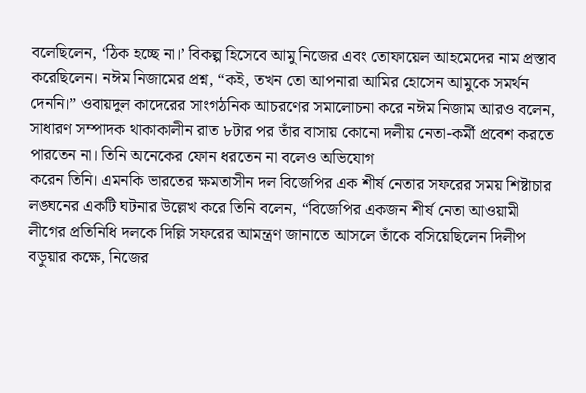বলেছিলেন, ‘ঠিক হচ্ছে না।’ বিকল্প হিসেবে আমু নিজের এবং তোফায়েল আহমেদের নাম প্রস্তাব করেছিলেন। নঈম নিজামের প্রশ্ন, “কই, তখন তো আপনারা আমির হোসেন আমুকে সমর্থন দেননি।” ওবায়দুল কাদেরের সাংগঠনিক আচরণের সমালোচনা করে নঈম নিজাম আরও বলেন, সাধারণ সম্পাদক থাকাকালীন রাত ৮টার পর তাঁর বাসায় কোনো দলীয় নেতা-কর্মী প্রবেশ করতে পারতেন না। তিনি অনেকের ফোন ধরতেন না বলেও অভিযোগ
করেন তিনি। এমনকি ভারতের ক্ষমতাসীন দল বিজেপির এক শীর্ষ নেতার সফরের সময় শিষ্টাচার লঙ্ঘনের একটি ঘটনার উল্লেখ করে তিনি বলেন, “বিজেপির একজন শীর্ষ নেতা আওয়ামী লীগের প্রতিনিধি দলকে দিল্লি সফরের আমন্ত্রণ জানাতে আসলে তাঁকে বসিয়েছিলেন দিলীপ বড়ুয়ার কক্ষে, নিজের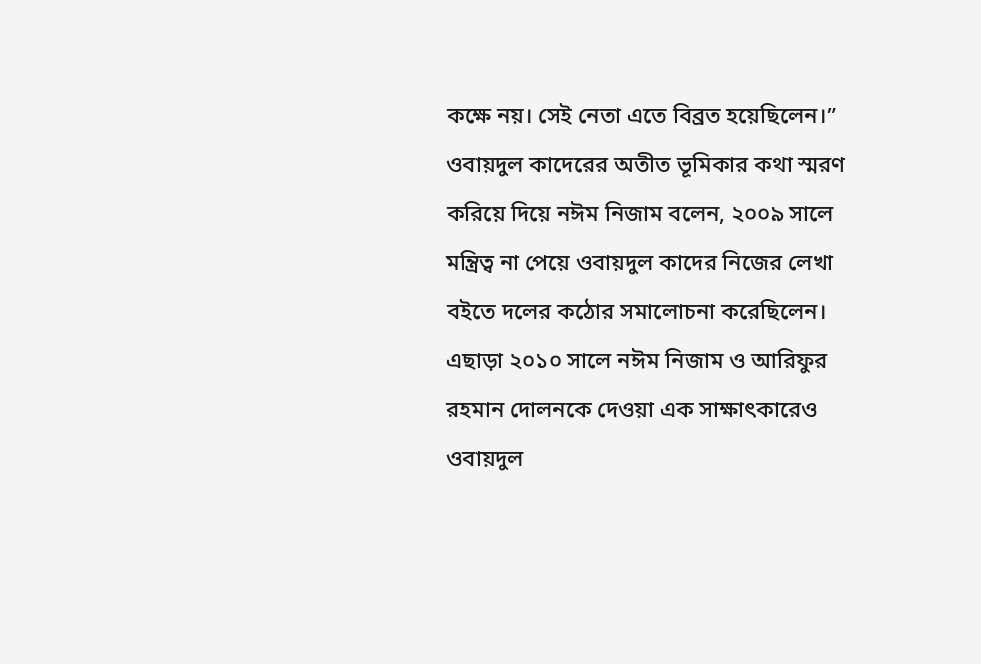কক্ষে নয়। সেই নেতা এতে বিব্রত হয়েছিলেন।” ওবায়দুল কাদেরের অতীত ভূমিকার কথা স্মরণ করিয়ে দিয়ে নঈম নিজাম বলেন, ২০০৯ সালে মন্ত্রিত্ব না পেয়ে ওবায়দুল কাদের নিজের লেখা বইতে দলের কঠোর সমালোচনা করেছিলেন। এছাড়া ২০১০ সালে নঈম নিজাম ও আরিফুর রহমান দোলনকে দেওয়া এক সাক্ষাৎকারেও ওবায়দুল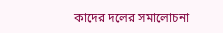কাদের দলের সমালোচনা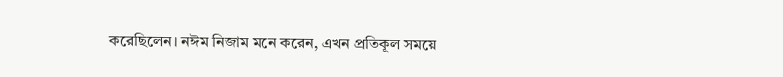করেছিলেন। নঈম নিজাম মনে করেন, এখন প্রতিকূল সময়ে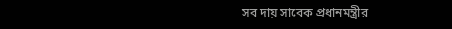সব দায় সাবেক প্রধানমন্ত্রীর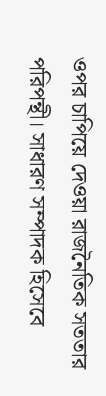ওপর চাপিয়ে দেওয়া রাজনৈতিক সততার পরিপন্থী। সাধারণ সম্পাদক হিসেবে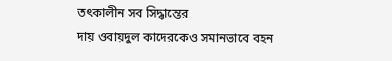তৎকালীন সব সিদ্ধান্তের
দায় ওবায়দুল কাদেরকেও সমানভাবে বহন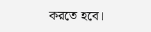করতে হবে।